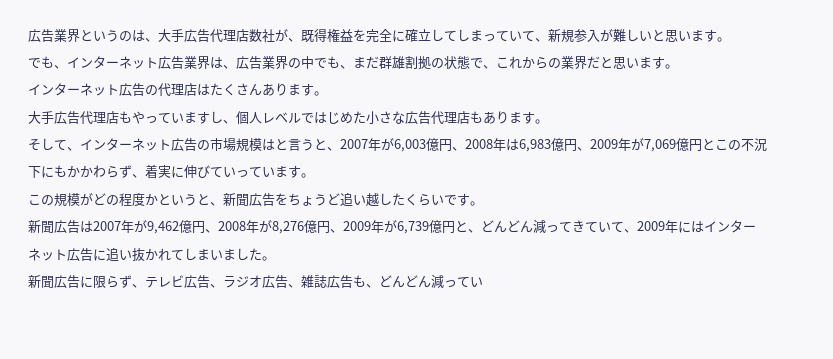広告業界というのは、大手広告代理店数社が、既得権益を完全に確立してしまっていて、新規参入が難しいと思います。
でも、インターネット広告業界は、広告業界の中でも、まだ群雄割拠の状態で、これからの業界だと思います。
インターネット広告の代理店はたくさんあります。
大手広告代理店もやっていますし、個人レベルではじめた小さな広告代理店もあります。
そして、インターネット広告の市場規模はと言うと、2007年が6,003億円、2008年は6,983億円、2009年が7,069億円とこの不況下にもかかわらず、着実に伸びていっています。
この規模がどの程度かというと、新聞広告をちょうど追い越したくらいです。
新聞広告は2007年が9,462億円、2008年が8,276億円、2009年が6,739億円と、どんどん減ってきていて、2009年にはインターネット広告に追い抜かれてしまいました。
新聞広告に限らず、テレビ広告、ラジオ広告、雑誌広告も、どんどん減ってい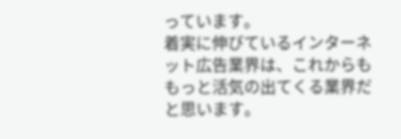っています。
着実に伸びているインターネット広告業界は、これからももっと活気の出てくる業界だと思います。